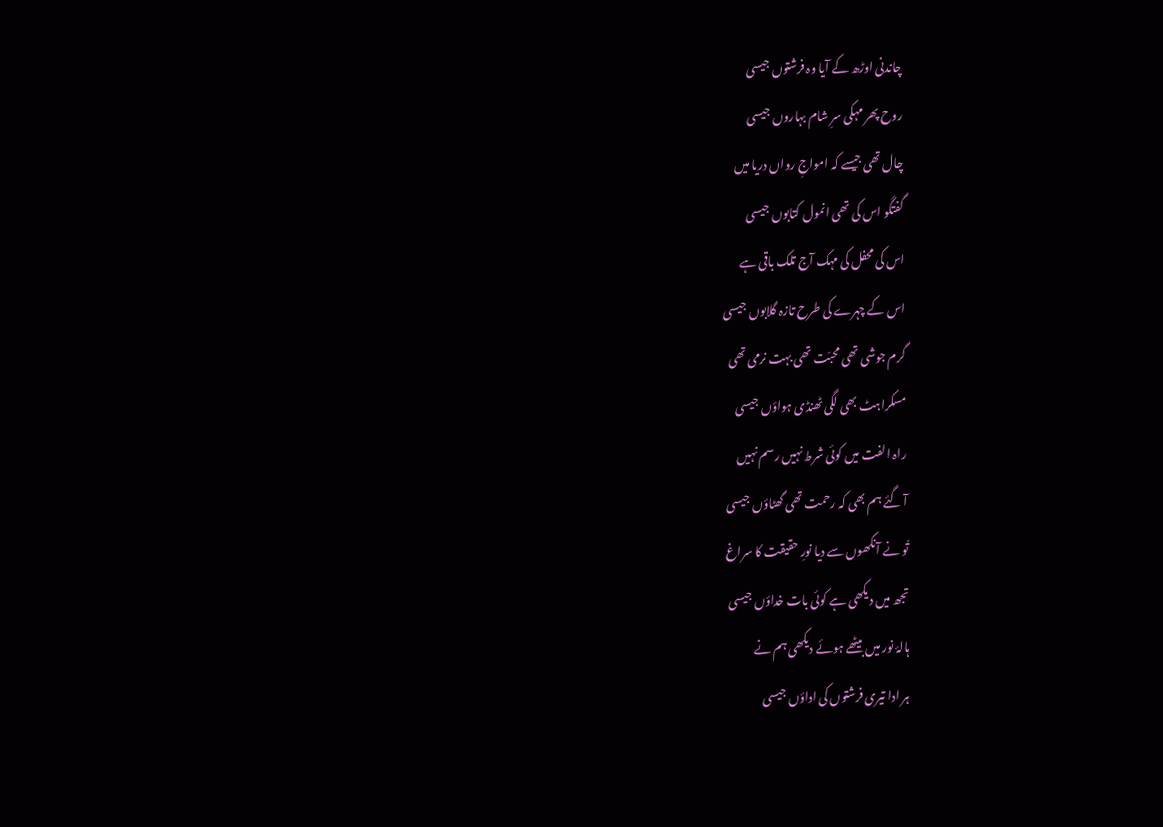چاندنی اوڑھ کے آیا وہ فرشتوں جیسی
روح پھر مہکی سرِ شام بہاروں جیسی
چال تھی جیسے کہ امواجِ رواں دریا میں
گفتگو اس کی تھی انمول کتابوں جیسی
اس کی محفل کی مہک آج تلک باقی ہے
اس کے چہرے کی طرح تازہ گلابوں جیسی
گرم جوشی تھی محبّت تھی بہت نرمی تھی
مسکراہٹ بھی لگی ٹھنڈی ہواؤں جیسی
راہ الفت میں کوئی شرط نہیں رسم نہیں
آ گئے ہم بھی کہ رحمت تھی گھٹاؤں جیسی
تُو نے آنکھوں سے دیا نورِ حقیقت کا سراغ
تجھ میں دیکھی ہے کوئی بات خداؤں جیسی
ہالۂ نور میں بیٹھے ہوئے دیکھی ہم نے
ہر ادا تیری فرشتوں کی اداؤں جیسی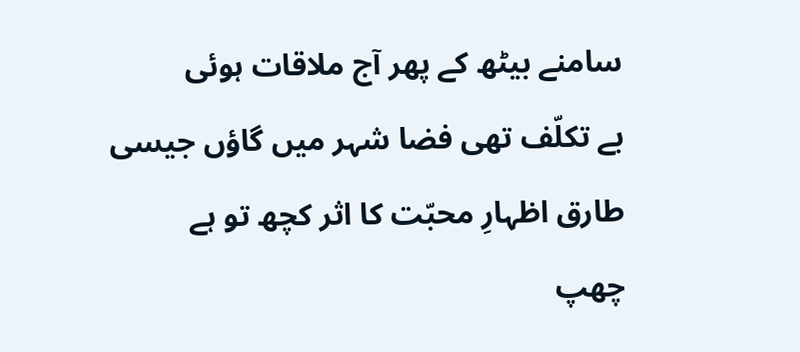سامنے بیٹھ کے پھر آج ملاقات ہوئی
بے تکلّف تھی فضا شہر میں گاؤں جیسی
طارق اظہارِ محبّت کا اثر کچھ تو ہے
چھپ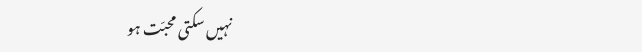نہیں سکتی محبّت ہو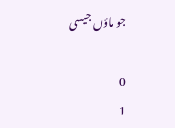جو ماؤں جیسی

0
1